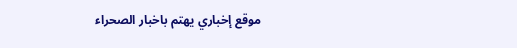موقع إخباري يهتم باخبار الصحراء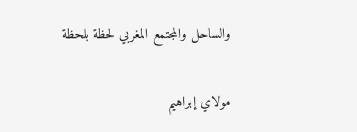والساحل والمجتمع المغربي لحظة بلحظة

مولاي إبراهيم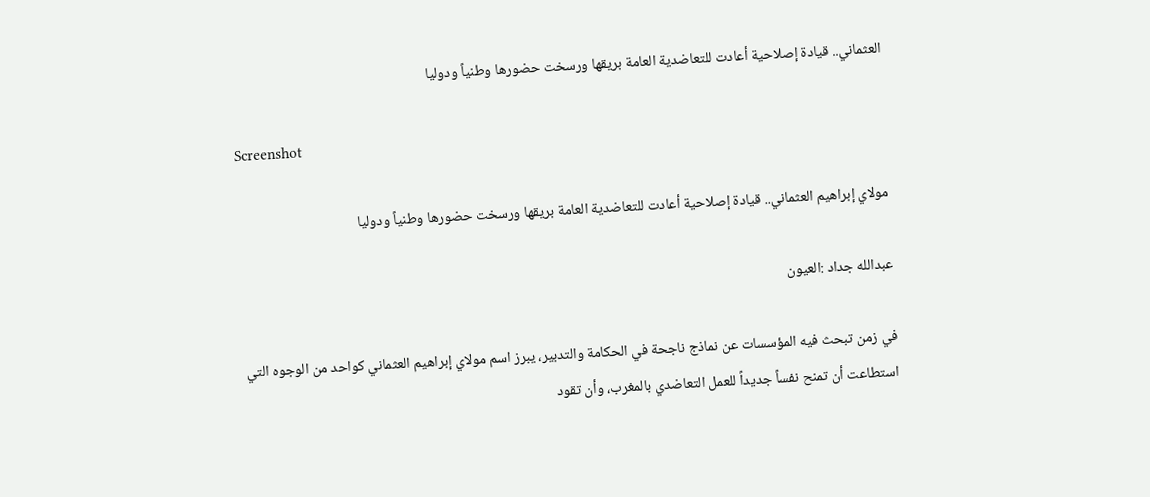العثماني.. قيادة إصلاحية أعادت للتعاضدية العامة بريقها ورسخت حضورها وطنياً ودوليا

Screenshot

مولاي إبراهيم العثماني.. قيادة إصلاحية أعادت للتعاضدية العامة بريقها ورسخت حضورها وطنياً ودوليا

عبدالله جداد :العيون

في زمن تبحث فيه المؤسسات عن نماذج ناجحة في الحكامة والتدبير، يبرز اسم مولاي إبراهيم العثماني كواحد من الوجوه التي استطاعت أن تمنح نفساً جديداً للعمل التعاضدي بالمغرب، وأن تقود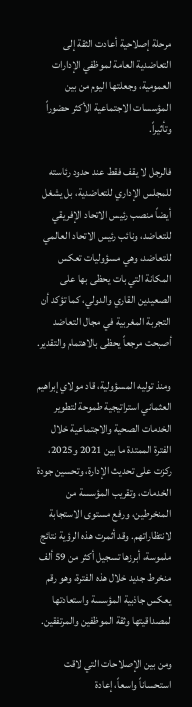مرحلة إصلاحية أعادت الثقة إلى التعاضدية العامة لموظفي الإدارات العمومية، وجعلتها اليوم من بين المؤسسات الاجتماعية الأكثر حضوراً وتأثيراً.

فالرجل لا يقف فقط عند حدود رئاسته للمجلس الإداري للتعاضدية، بل يشغل أيضاً منصب رئيس الاتحاد الإفريقي للتعاضد، ونائب رئيس الاتحاد العالمي للتعاضد، وهي مسؤوليات تعكس المكانة التي بات يحظى بها على الصعيدين القاري والدولي، كما تؤكد أن التجربة المغربية في مجال التعاضد أصبحت مرجعاً يحظى بالاهتمام والتقدير.

ومنذ توليه المسؤولية، قاد مولاي إبراهيم العثماني استراتيجية طموحة لتطوير الخدمات الصحية والاجتماعية خلال الفترة الممتدة ما بين 2021 و2025، ركزت على تحديث الإدارة، وتحسين جودة الخدمات، وتقريب المؤسسة من المنخرطين، ورفع مستوى الاستجابة لانتظاراتهم. وقد أثمرت هذه الرؤية نتائج ملموسة، أبرزها تسجيل أكثر من 59 ألف منخرط جديد خلال هذه الفترة، وهو رقم يعكس جاذبية المؤسسة واستعادتها لمصداقيتها وثقة الموظفين والمرتفقين.

ومن بين الإصلاحات التي لاقت استحساناً واسعاً، إعادة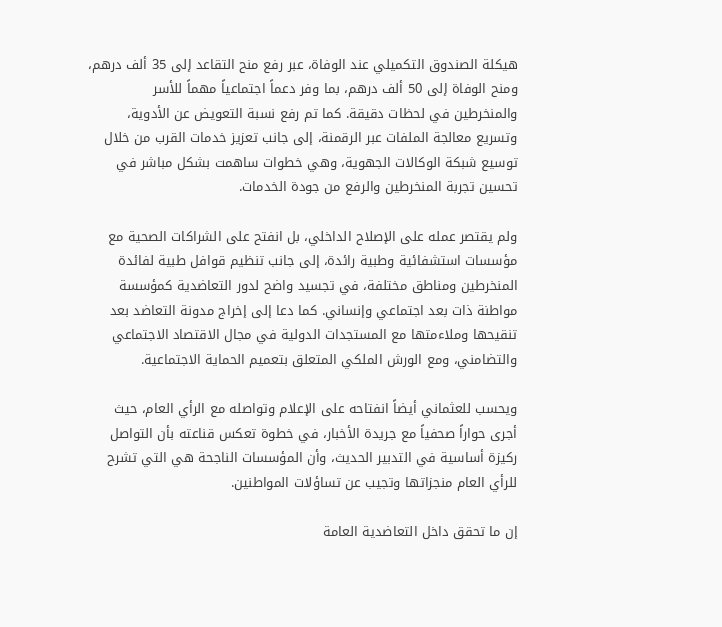هيكلة الصندوق التكميلي عند الوفاة، عبر رفع منح التقاعد إلى 35 ألف درهم، ومنح الوفاة إلى 50 ألف درهم، بما وفر دعماً اجتماعياً مهماً للأسر والمنخرطين في لحظات دقيقة. كما تم رفع نسبة التعويض عن الأدوية، وتسريع معالجة الملفات عبر الرقمنة، إلى جانب تعزيز خدمات القرب من خلال توسيع شبكة الوكالات الجهوية، وهي خطوات ساهمت بشكل مباشر في تحسين تجربة المنخرطين والرفع من جودة الخدمات.

ولم يقتصر عمله على الإصلاح الداخلي، بل انفتح على الشراكات الصحية مع مؤسسات استشفائية وطبية رائدة، إلى جانب تنظيم قوافل طبية لفائدة المنخرطين ومناطق مختلفة، في تجسيد واضح لدور التعاضدية كمؤسسة مواطنة ذات بعد اجتماعي وإنساني. كما دعا إلى إخراج مدونة التعاضد بعد تنقيحها وملاءمتها مع المستجدات الدولية في مجال الاقتصاد الاجتماعي والتضامني، ومع الورش الملكي المتعلق بتعميم الحماية الاجتماعية.

ويحسب للعثماني أيضاً انفتاحه على الإعلام وتواصله مع الرأي العام، حيث أجرى حواراً صحفياً مع جريدة الأخبار، في خطوة تعكس قناعته بأن التواصل ركيزة أساسية في التدبير الحديث، وأن المؤسسات الناجحة هي التي تشرح للرأي العام منجزاتها وتجيب عن تساؤلات المواطنين.

إن ما تحقق داخل التعاضدية العامة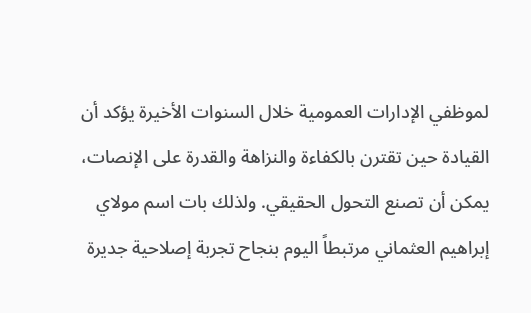لموظفي الإدارات العمومية خلال السنوات الأخيرة يؤكد أن القيادة حين تقترن بالكفاءة والنزاهة والقدرة على الإنصات، يمكن أن تصنع التحول الحقيقي. ولذلك بات اسم مولاي إبراهيم العثماني مرتبطاً اليوم بنجاح تجربة إصلاحية جديرة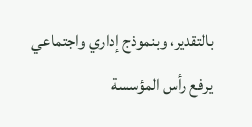بالتقدير، وبنموذج إداري واجتماعي يرفع رأس المؤسسة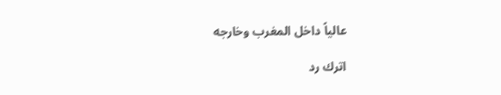عالياً داخل المغرب وخارجه

اترك رد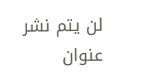لن يتم نشر عنوان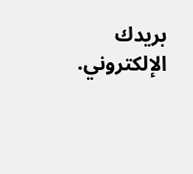بريدك الإلكتروني.